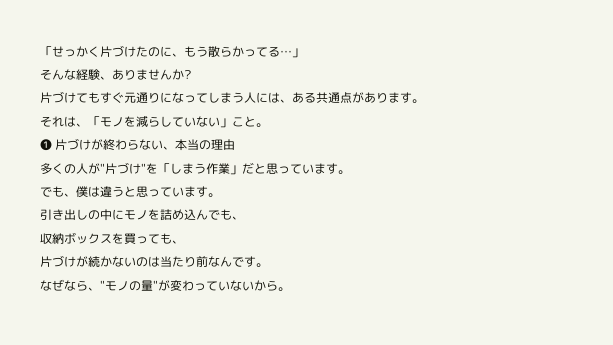「せっかく片づけたのに、もう散らかってる…」
そんな経験、ありませんか?
片づけてもすぐ元通りになってしまう人には、ある共通点があります。
それは、「モノを減らしていない」こと。
❶ 片づけが終わらない、本当の理由
多くの人が"片づけ"を「しまう作業」だと思っています。
でも、僕は違うと思っています。
引き出しの中にモノを詰め込んでも、
収納ボックスを買っても、
片づけが続かないのは当たり前なんです。
なぜなら、"モノの量"が変わっていないから。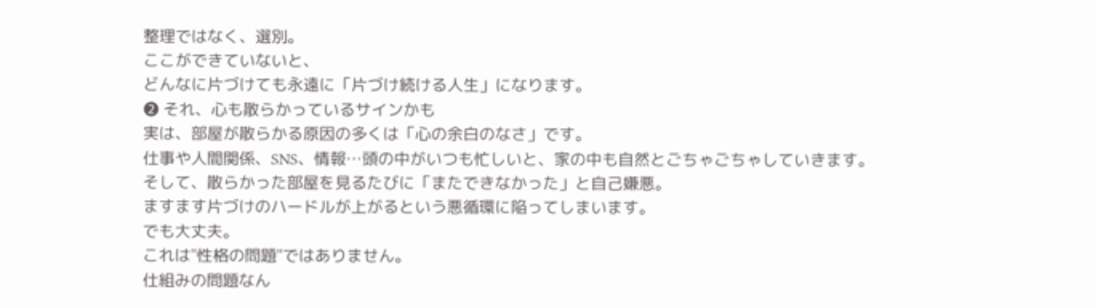整理ではなく、選別。
ここができていないと、
どんなに片づけても永遠に「片づけ続ける人生」になります。
❷ それ、心も散らかっているサインかも
実は、部屋が散らかる原因の多くは「心の余白のなさ」です。
仕事や人間関係、SNS、情報…頭の中がいつも忙しいと、家の中も自然とごちゃごちゃしていきます。
そして、散らかった部屋を見るたびに「またできなかった」と自己嫌悪。
ますます片づけのハードルが上がるという悪循環に陥ってしまいます。
でも大丈夫。
これは"性格の問題"ではありません。
仕組みの問題なん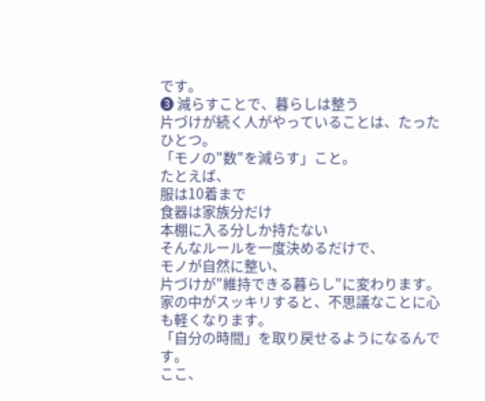です。
❸ 減らすことで、暮らしは整う
片づけが続く人がやっていることは、たったひとつ。
「モノの"数"を減らす」こと。
たとえば、
服は10着まで
食器は家族分だけ
本棚に入る分しか持たない
そんなルールを一度決めるだけで、
モノが自然に整い、
片づけが"維持できる暮らし"に変わります。
家の中がスッキリすると、不思議なことに心も軽くなります。
「自分の時間」を取り戻せるようになるんです。
ここ、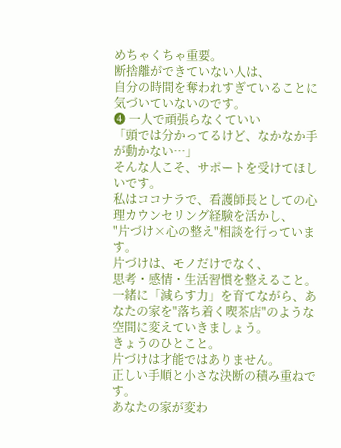めちゃくちゃ重要。
断捨離ができていない人は、
自分の時間を奪われすぎていることに気づいていないのです。
❹ 一人で頑張らなくていい
「頭では分かってるけど、なかなか手が動かない…」
そんな人こそ、サポートを受けてほしいです。
私はココナラで、看護師長としての心理カウンセリング経験を活かし、
"片づけ×心の整え"相談を行っています。
片づけは、モノだけでなく、
思考・感情・生活習慣を整えること。
一緒に「減らす力」を育てながら、あなたの家を"落ち着く喫茶店"のような空間に変えていきましょう。
きょうのひとこと。
片づけは才能ではありません。
正しい手順と小さな決断の積み重ねです。
あなたの家が変わ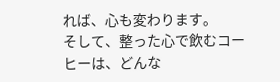れば、心も変わります。
そして、整った心で飲むコーヒーは、どんな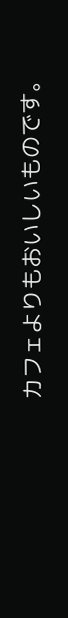カフェよりもおいしいものです。